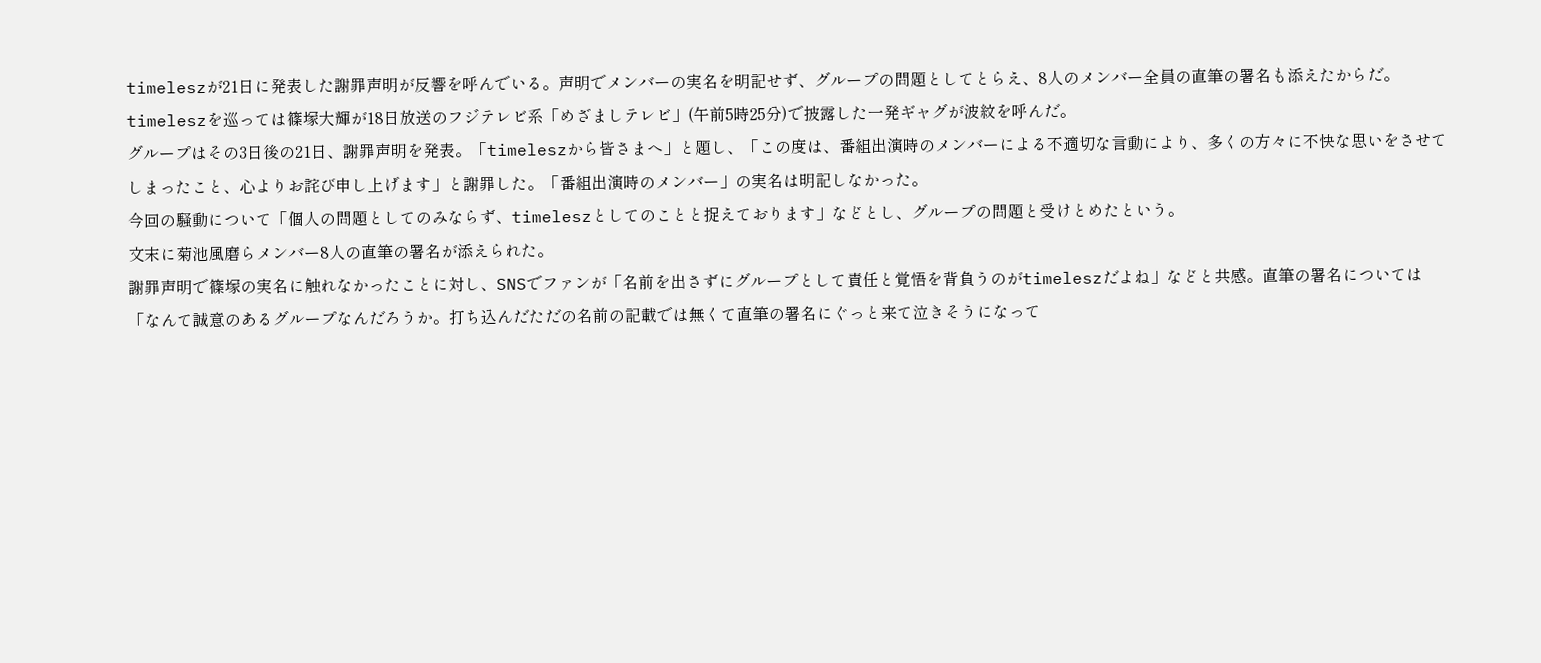timeleszが21日に発表した謝罪声明が反響を呼んでいる。声明でメンバーの実名を明記せず、グループの問題としてとらえ、8人のメンバー全員の直筆の署名も添えたからだ。
timeleszを巡っては篠塚大輝が18日放送のフジテレビ系「めざましテレビ」(午前5時25分)で披露した一発ギャグが波紋を呼んだ。
グループはその3日後の21日、謝罪声明を発表。「timeleszから皆さまへ」と題し、「この度は、番組出演時のメンバーによる不適切な言動により、多くの方々に不快な思いをさせてしまったこと、心よりお詫び申し上げます」と謝罪した。「番組出演時のメンバー」の実名は明記しなかった。
今回の騒動について「個人の問題としてのみならず、timeleszとしてのことと捉えております」などとし、グループの問題と受けとめたという。
文末に菊池風磨らメンバー8人の直筆の署名が添えられた。
謝罪声明で篠塚の実名に触れなかったことに対し、SNSでファンが「名前を出さずにグループとして責任と覚悟を背負うのがtimeleszだよね」などと共感。直筆の署名については「なんて誠意のあるグループなんだろうか。打ち込んだただの名前の記載では無くて直筆の署名にぐっと来て泣きそうになって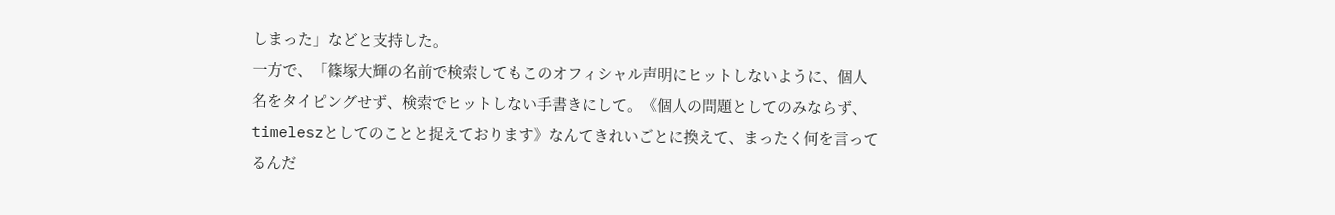しまった」などと支持した。
一方で、「篠塚大輝の名前で検索してもこのオフィシャル声明にヒットしないように、個人名をタイピングせず、検索でヒットしない手書きにして。《個人の問題としてのみならず、timeleszとしてのことと捉えております》なんてきれいごとに換えて、まったく何を言ってるんだ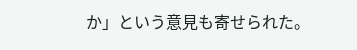か」という意見も寄せられた。